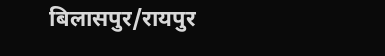बिलासपुर/रायपुर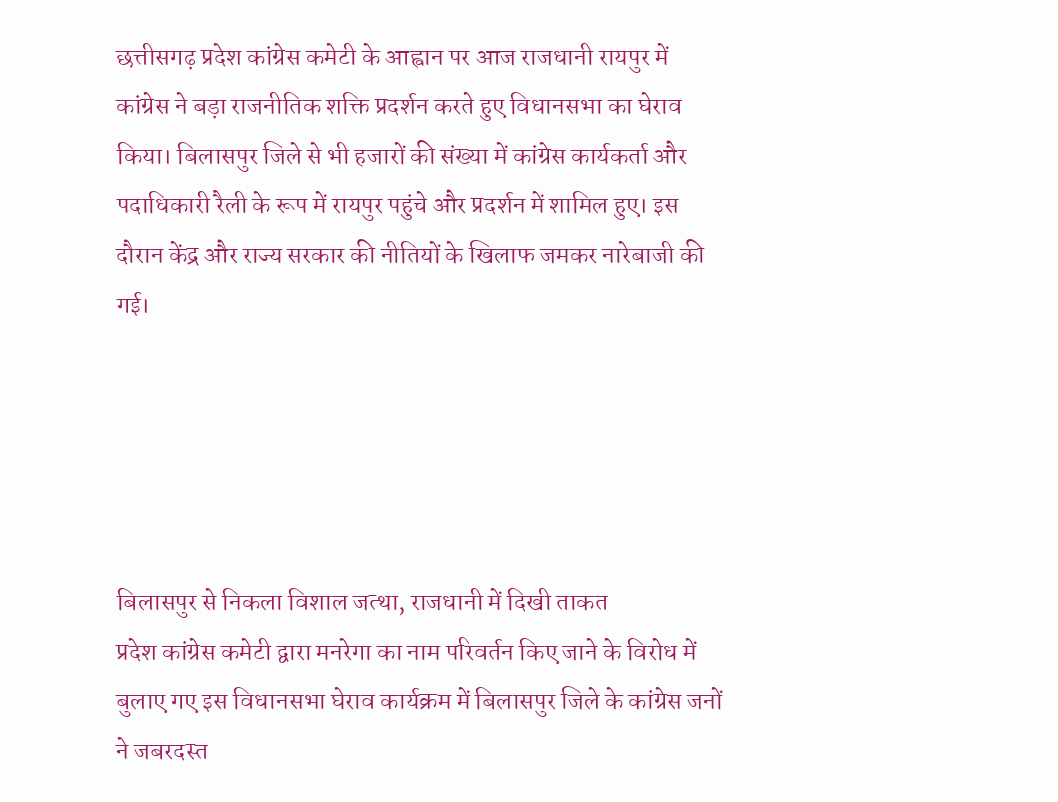छत्तीसगढ़ प्रदेश कांग्रेस कमेटी के आह्वान पर आज राजधानी रायपुर में कांग्रेस ने बड़ा राजनीतिक शक्ति प्रदर्शन करते हुए विधानसभा का घेराव किया। बिलासपुर जिले से भी हजारों की संख्या में कांग्रेस कार्यकर्ता और पदाधिकारी रैली के रूप में रायपुर पहुंचे और प्रदर्शन में शामिल हुए। इस दौरान केंद्र और राज्य सरकार की नीतियों के खिलाफ जमकर नारेबाजी की गई।





बिलासपुर से निकला विशाल जत्था, राजधानी में दिखी ताकत
प्रदेश कांग्रेस कमेटी द्वारा मनरेगा का नाम परिवर्तन किए जाने के विरोध में बुलाए गए इस विधानसभा घेराव कार्यक्रम में बिलासपुर जिले के कांग्रेस जनों ने जबरदस्त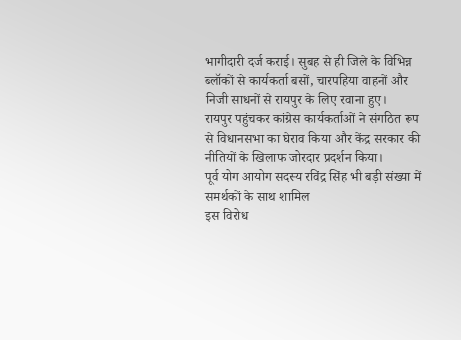भागीदारी दर्ज कराई। सुबह से ही जिले के विभिन्न ब्लॉकों से कार्यकर्ता बसों, चारपहिया वाहनों और निजी साधनों से रायपुर के लिए रवाना हुए।
रायपुर पहुंचकर कांग्रेस कार्यकर्ताओं ने संगठित रूप से विधानसभा का घेराव किया और केंद्र सरकार की नीतियों के खिलाफ जोरदार प्रदर्शन किया।
पूर्व योग आयोग सदस्य रविंद्र सिंह भी बड़ी संख्या में समर्थकों के साथ शामिल
इस विरोध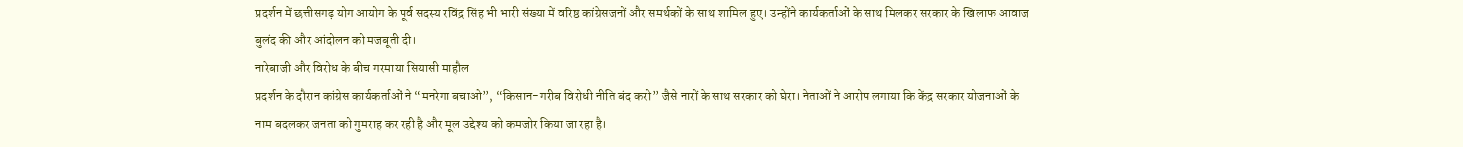प्रदर्शन में छत्तीसगढ़ योग आयोग के पूर्व सदस्य रविंद्र सिंह भी भारी संख्या में वरिष्ठ कांग्रेसजनों और समर्थकों के साथ शामिल हुए। उन्होंने कार्यकर्ताओं के साथ मिलकर सरकार के खिलाफ आवाज बुलंद की और आंदोलन को मजबूती दी।
नारेबाजी और विरोध के बीच गरमाया सियासी माहौल
प्रदर्शन के दौरान कांग्रेस कार्यकर्ताओं ने “मनरेगा बचाओ”, “किसान-गरीब विरोधी नीति बंद करो” जैसे नारों के साथ सरकार को घेरा। नेताओं ने आरोप लगाया कि केंद्र सरकार योजनाओं के नाम बदलकर जनता को गुमराह कर रही है और मूल उद्देश्य को कमजोर किया जा रहा है।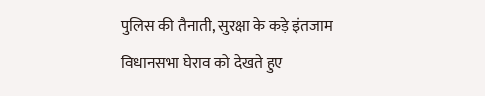पुलिस की तैनाती, सुरक्षा के कड़े इंतजाम
विधानसभा घेराव को देखते हुए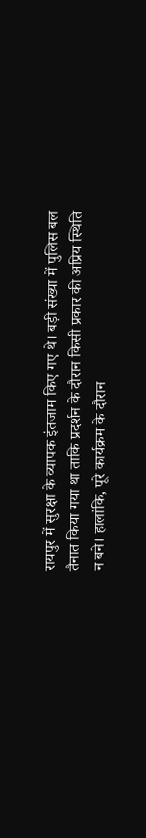रायपुर में सुरक्षा के व्यापक इंतजाम किए गए थे। बड़ी संख्या में पुलिस बल तैनात किया गया था ताकि प्रदर्शन के दौरान किसी प्रकार की अप्रिय स्थिति न बने। हालांकि, पूरे कार्यक्रम के दौरान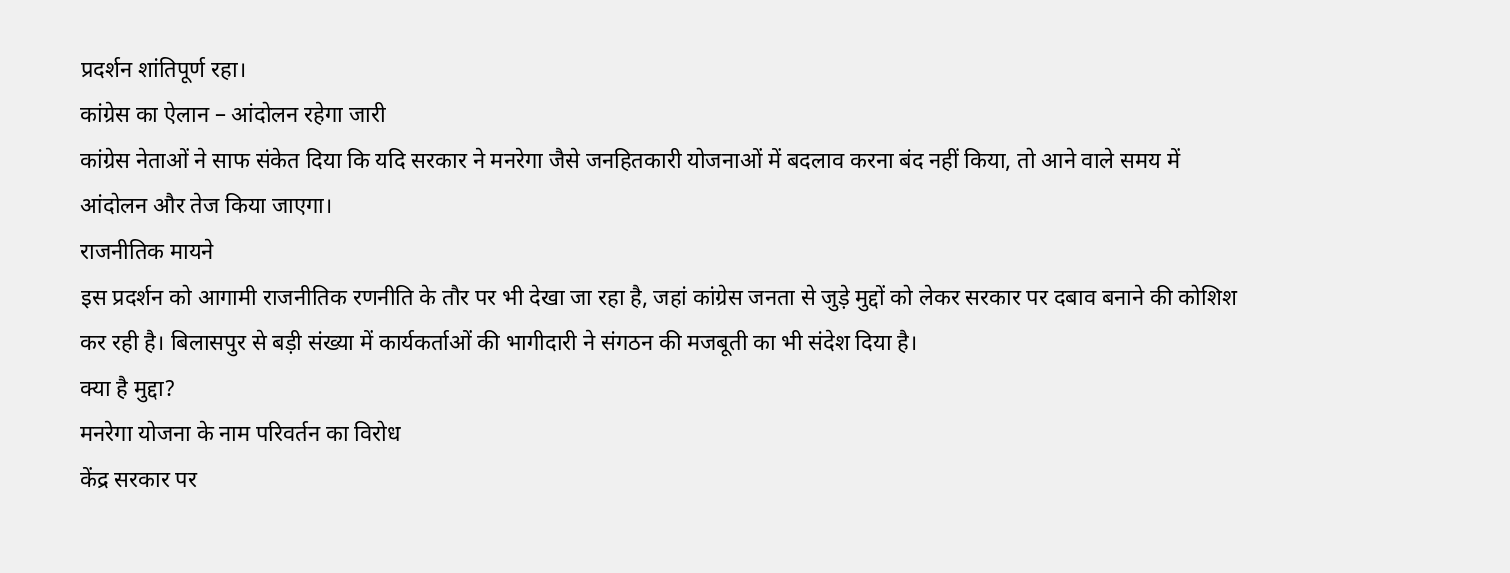प्रदर्शन शांतिपूर्ण रहा।
कांग्रेस का ऐलान – आंदोलन रहेगा जारी
कांग्रेस नेताओं ने साफ संकेत दिया कि यदि सरकार ने मनरेगा जैसे जनहितकारी योजनाओं में बदलाव करना बंद नहीं किया, तो आने वाले समय में आंदोलन और तेज किया जाएगा।
राजनीतिक मायने
इस प्रदर्शन को आगामी राजनीतिक रणनीति के तौर पर भी देखा जा रहा है, जहां कांग्रेस जनता से जुड़े मुद्दों को लेकर सरकार पर दबाव बनाने की कोशिश कर रही है। बिलासपुर से बड़ी संख्या में कार्यकर्ताओं की भागीदारी ने संगठन की मजबूती का भी संदेश दिया है।
क्या है मुद्दा?
मनरेगा योजना के नाम परिवर्तन का विरोध
केंद्र सरकार पर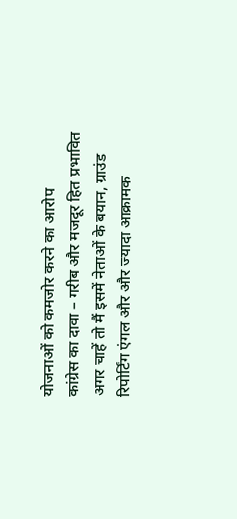योजनाओं को कमजोर करने का आरोप
कांग्रेस का दावा – गरीब और मजदूर हित प्रभावित
अगर चाहें तो मैं इसमें नेताओं के बयान, ग्राउंड रिपोर्टिंग एंगल और और ज्यादा आक्रामक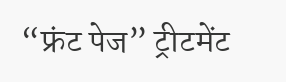“फ्रंट पेज” ट्रीटमेंट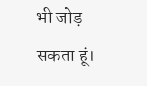भी जोड़ सकता हूं।